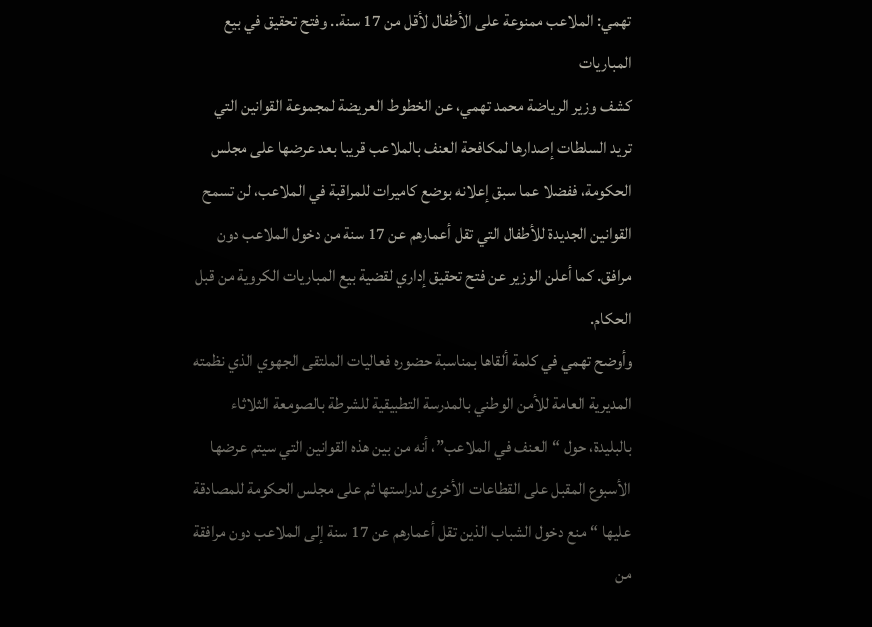تهمي: الملاعب ممنوعة على الأطفال لأقل من 17 سنة.. وفتح تحقيق في بيع المباريات
كشف وزير الرياضة محمد تهمي، عن الخطوط العريضة لمجموعة القوانين التي تريد السلطات إصدارها لمكافحة العنف بالملاعب قريبا بعد عرضها على مجلس الحكومة، ففضلا عما سبق إعلانه بوضع كاميرات للمراقبة في الملاعب، لن تسمح القوانين الجديدة للأطفال التي تقل أعمارهم عن 17 سنة من دخول الملاعب دون مرافق. كما أعلن الوزير عن فتح تحقيق إداري لقضية بيع المباريات الكروية من قبل الحكام.
وأوضح تهمي في كلمة ألقاها بمناسبة حضوره فعاليات الملتقى الجهوي الذي نظمته المديرية العامة للأمن الوطني بالمدرسة التطبيقية للشرطة بالصومعة الثلاثاء بالبليدة، حول “العنف في الملاعب”، أنه من بين هذه القوانين التي سيتم عرضها الأسبوع المقبل على القطاعات الأخرى لدراستها ثم على مجلس الحكومة للمصادقة عليها “منع دخول الشباب الذين تقل أعمارهم عن 17 سنة إلى الملاعب دون مرافقة من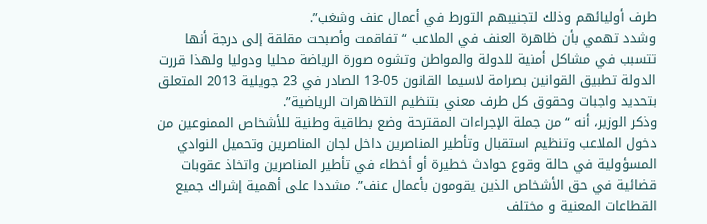طرف أوليائهم وذلك لتجنيبهم التورط في أعمال عنف وشغب”.
وشدد تهمي بأن ظاهرة العنف في الملاعب “تفاقمت وأصبحت مقلقة إلى درجة أنها تتسبب في مشاكل أمنية للدولة والمواطن وتشوه صورة الرياضة محليا ودوليا ولهذا قررت الدولة تطبيق القوانين بصرامة لاسيما القانون 05-13 الصادر في 23 جويلية 2013 المتعلق بتحديد واجبات وحقوق كل طرف معني بتنظيم التظاهرات الرياضية”.
وذكر الوزير، أنه “من جملة الإجراءات المقترحة وضع بطاقية وطنية للأشخاص الممنوعين من دخول الملاعب وتنظيم استقبال وتأطير المناصرين داخل لجان المناصرين وتحميل النوادي المسؤولية في حالة وقوع حوادث خطيرة أو أخطاء في تأطير المناصرين واتخاذ عقوبات قضائية في حق الأشخاص الذين يقومون بأعمال عنف”. مشددا على أهمية إشراك جميع القطاعات المعنية و مختلف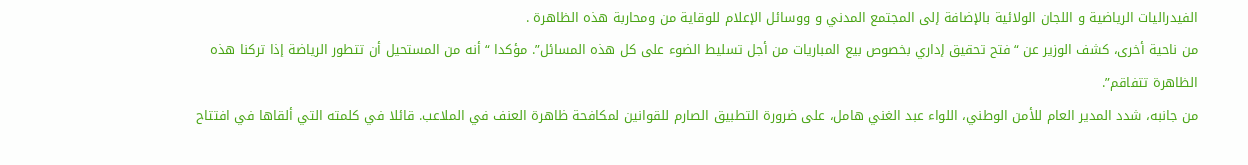الفيدراليات الرياضية و اللجان الولائية بالإضافة إلى المجتمع المدني و ووسائل الإعلام للوقاية من ومحاربة هذه الظاهرة .
من ناحية أخرى، كشف الوزير عن “فتح تحقيق إداري بخصوص بيع المباريات من أجل تسليط الضوء على كل هذه المسائل”. مؤكدا “أنه من المستحيل أن تتطور الرياضة إذا تركنا هذه الظاهرة تتفاقم”.
من جانبه، شدد المدير العام للأمن الوطني، اللواء عبد الغني هامل، على ضرورة التطبيق الصارم للقوانين لمكافحة ظاهرة العنف في الملاعب. قائلا في كلمته التي ألقاها في افتتاح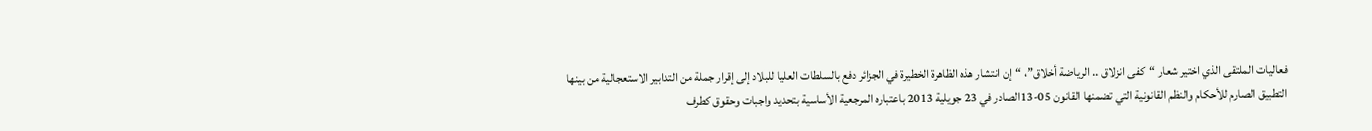فعاليات الملتقى الذي اختير شعار “كفى انزلاق .. الرياضة أخلاق”، “إن انتشار هذه الظاهرة الخطيرة في الجزائر دفع بالسلطات العليا للبلاد إلى إقرار جملة من التدابير الاستعجالية من بينها التطبيق الصارم للأحكام والنظم القانونية التي تضمنها القانون 05-13الصادر في 23 جويلية 2013 باعتباره المرجعية الأساسية بتحديد واجبات وحقوق كطرف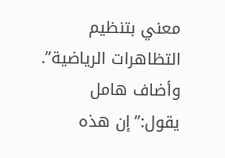معني بتنظيم التظاهرات الرياضية”.
وأضاف هامل يقول:”إن هذه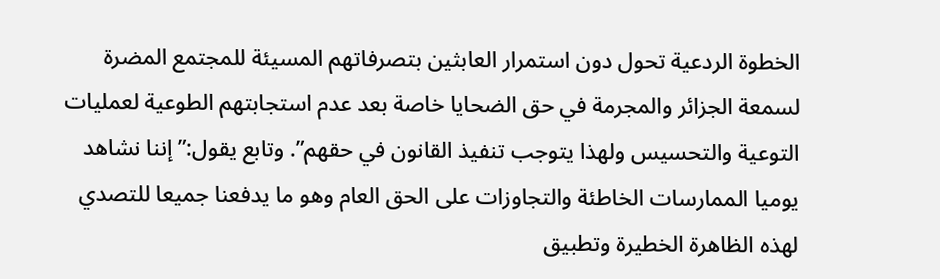الخطوة الردعية تحول دون استمرار العابثين بتصرفاتهم المسيئة للمجتمع المضرة لسمعة الجزائر والمجرمة في حق الضحايا خاصة بعد عدم استجابتهم الطوعية لعمليات التوعية والتحسيس ولهذا يتوجب تنفيذ القانون في حقهم”. وتابع يقول:”إننا نشاهد يوميا الممارسات الخاطئة والتجاوزات على الحق العام وهو ما يدفعنا جميعا للتصدي لهذه الظاهرة الخطيرة وتطبيق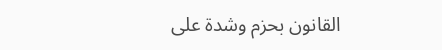القانون بحزم وشدة على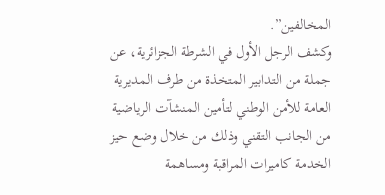المخالفين”.
وكشف الرجل الأول في الشرطة الجزائرية، عن جملة من التدابير المتخذة من طرف المديرية العامة للأمن الوطني لتأمين المنشآت الرياضية من الجانب التقني وذلك من خلال وضع حيز الخدمة كاميرات المراقبة ومساهمة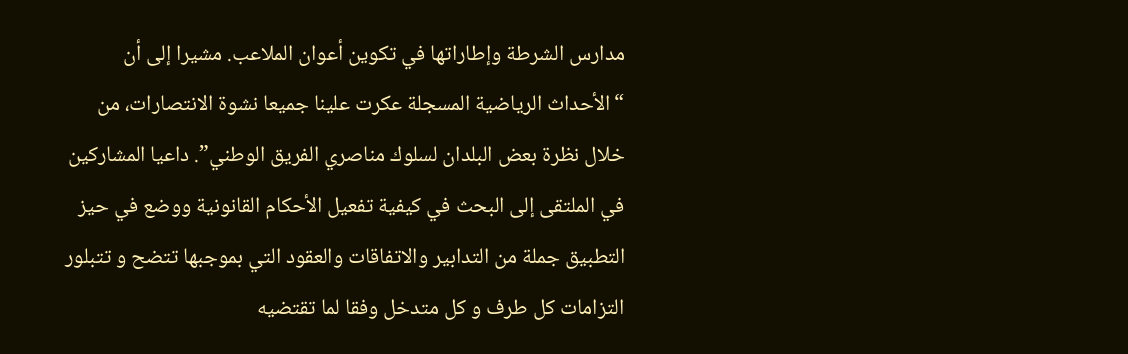مدارس الشرطة وإطاراتها في تكوين أعوان الملاعب. مشيرا إلى أن “الأحداث الرياضية المسجلة عكرت علينا جميعا نشوة الانتصارات، من خلال نظرة بعض البلدان لسلوك مناصري الفريق الوطني”. داعيا المشاركين في الملتقى إلى البحث في كيفية تفعيل الأحكام القانونية ووضع في حيز التطبيق جملة من التدابير والاتفاقات والعقود التي بموجبها تتضح و تتبلور التزامات كل طرف و كل متدخل وفقا لما تقتضيه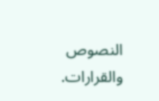النصوص والقرارات.